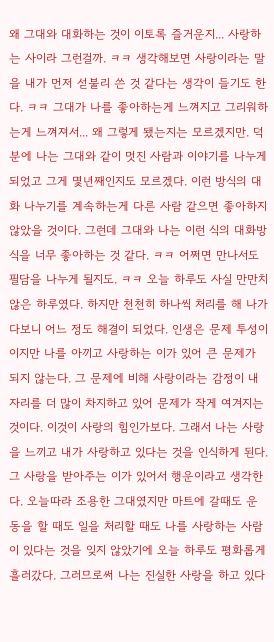왜 그대와 대화하는 것이 이토록 즐거운지... 사랑하는 사이라 그런걸까. ㅋㅋ 생각해보면 사랑이라는 말을 내가 먼저 섣불리 쓴 것 같다는 생각이 들기도 한다. ㅋㅋ 그대가 나를 좋아하는게 느껴지고 그리워하는게 느껴져서... 왜 그렇게 됐는지는 모르겠지만. 덕분에 나는 그대와 같이 멋진 사람과 이야기를 나누게 되었고 그게 몇년째인지도 모르겠다. 이런 방식의 대화 나누기를 계속하는게 다른 사람 같으면 좋아하지 않았을 것이다. 그런데 그대와 나는 이런 식의 대화방식을 너무 좋아하는 것 같다. ㅋㅋ 어쩌면 만나서도 필담을 나누게 될지도. ㅋㅋ 오늘 하루도 사실 만만치 않은 하루였다. 하지만 천천히 하나씩 처리를 해 나가다보니 어느 정도 해결이 되었다. 인생은 문제 투성이이지만 나를 아끼고 사랑하는 이가 있어 큰 문제가 되지 않는다. 그 문제에 비해 사랑이라는 감정이 내 자리를 더 많이 차지하고 있어 문제가 작게 여겨지는 것이다. 이것이 사랑의 힘인가보다. 그래서 나는 사랑을 느끼고 내가 사랑하고 있다는 것을 인식하게 된다. 그 사랑을 받아주는 이가 있어서 행운이라고 생각한다. 오늘따라 조용한 그대였지만 마트에 갈때도 운동을 할 때도 일을 처리할 때도 나를 사랑하는 사람이 있다는 것을 잊지 않았기에 오늘 하루도 평화롭게 흘러갔다. 그러므로써 나는 진실한 사랑을 하고 있다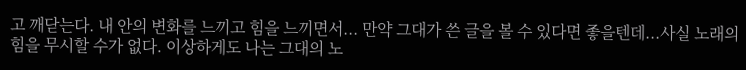고 깨닫는다. 내 안의 변화를 느끼고 힘을 느끼면서... 만약 그대가 쓴 글을 볼 수 있다면 좋을텐데...사실 노래의 힘을 무시할 수가 없다. 이상하게도 나는 그대의 노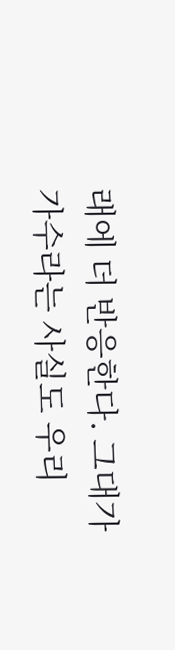래에 더 반응한다. 그대가 가수라는 사실도 우리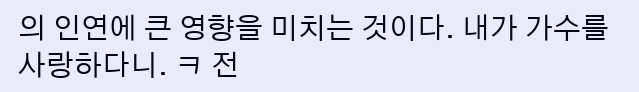의 인연에 큰 영향을 미치는 것이다. 내가 가수를 사랑하다니. ㅋ 전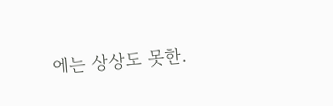에는 상상도 못한.